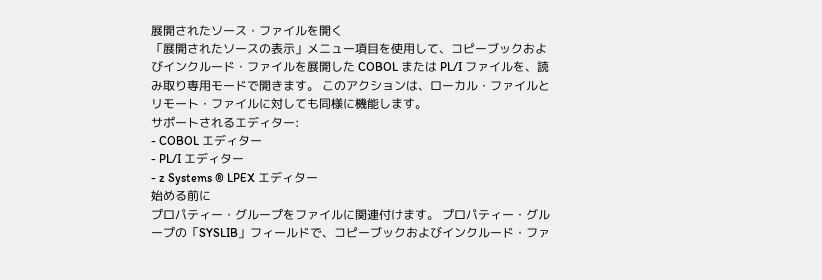展開されたソース・ファイルを開く
「展開されたソースの表示」メニュー項目を使用して、コピーブックおよびインクルード・ファイルを展開した COBOL または PL/I ファイルを、読み取り専用モードで開きます。 このアクションは、ローカル・ファイルとリモート・ファイルに対しても同様に機能します。
サポートされるエディター:
- COBOL エディター
- PL/I エディター
- z Systems ® LPEX エディター
始める前に
プロパティー・グループをファイルに関連付けます。 プロパティー・グループの「SYSLIB」フィールドで、コピーブックおよびインクルード・ファ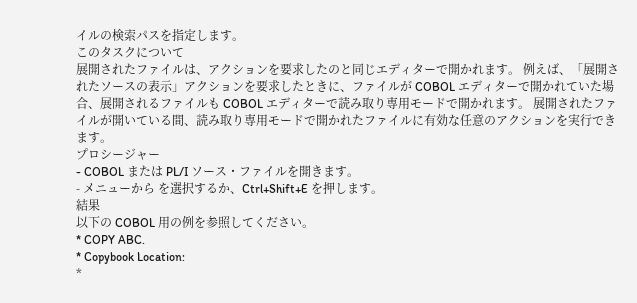イルの検索パスを指定します。
このタスクについて
展開されたファイルは、アクションを要求したのと同じエディターで開かれます。 例えば、「展開されたソースの表示」アクションを要求したときに、ファイルが COBOL エディターで開かれていた場合、展開されるファイルも COBOL エディターで読み取り専用モードで開かれます。 展開されたファイルが開いている間、読み取り専用モードで開かれたファイルに有効な任意のアクションを実行できます。
プロシージャー
- COBOL または PL/I ソース・ファイルを開きます。
- メニューから を選択するか、Ctrl+Shift+E を押します。
結果
以下の COBOL 用の例を参照してください。
* COPY ABC.
* Copybook Location:
*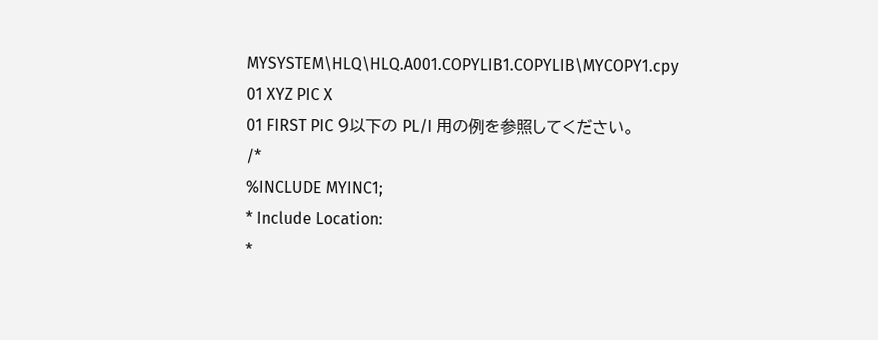MYSYSTEM\HLQ\HLQ.A001.COPYLIB1.COPYLIB\MYCOPY1.cpy
01 XYZ PIC X
01 FIRST PIC 9以下の PL/I 用の例を参照してください。
/*
%INCLUDE MYINC1;
* Include Location:
*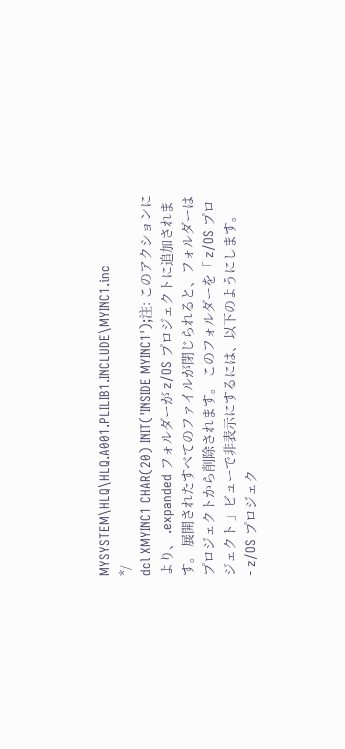MYSYSTEM\HLQ\HLQ.A001.PLILIB1.INCLUDE\MYINC1.inc
*/
dcl XMYINC1 CHAR(20) INIT('INSIDE MYINC1');注: このアクションにより、 .expanded フォルダーが z/OS プロジェクトに追加されます。 展開されたすべてのファイルが閉じられると、フォルダーはプロジェクトから削除されます。 このフォルダーを「 z/OS プロジェクト 」ビューで非表示にするには、以下のようにします。
- z/OS プロジェク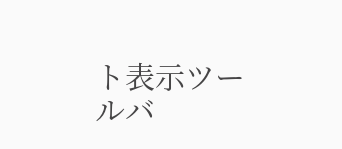ト表示ツールバ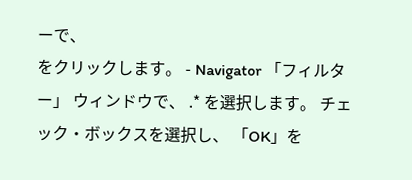ーで、
をクリックします。 - Navigator 「フィルター」 ウィンドウで、 .* を選択します。 チェック・ボックスを選択し、 「OK」を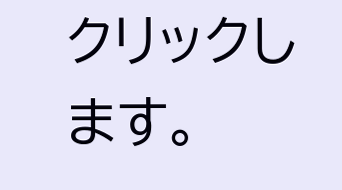クリックします。